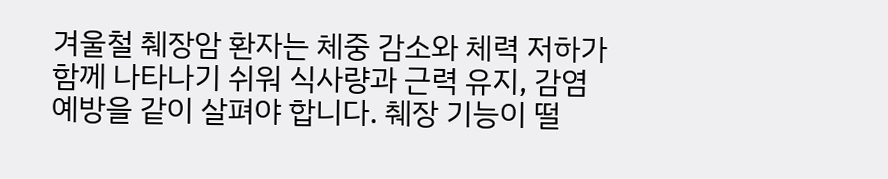겨울철 췌장암 환자는 체중 감소와 체력 저하가 함께 나타나기 쉬워 식사량과 근력 유지, 감염 예방을 같이 살펴야 합니다. 췌장 기능이 떨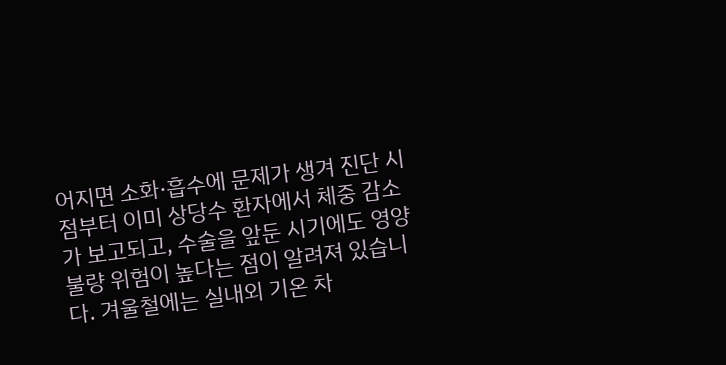어지면 소화·흡수에 문제가 생겨 진단 시점부터 이미 상당수 환자에서 체중 감소가 보고되고, 수술을 앞둔 시기에도 영양 불량 위험이 높다는 점이 알려져 있습니다. 겨울철에는 실내외 기온 차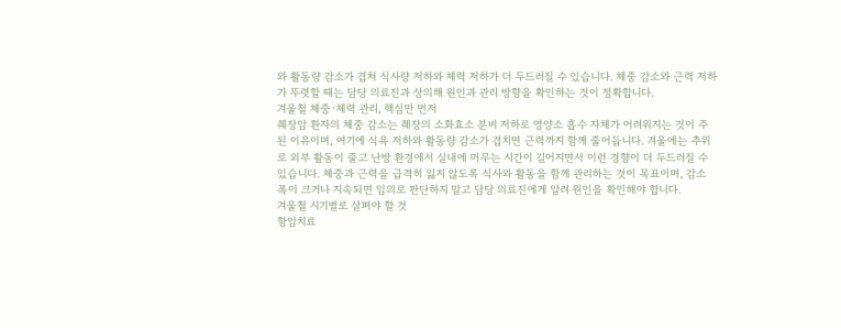와 활동량 감소가 겹쳐 식사량 저하와 체력 저하가 더 두드러질 수 있습니다. 체중 감소와 근력 저하가 뚜렷할 때는 담당 의료진과 상의해 원인과 관리 방향을 확인하는 것이 정확합니다.
겨울철 체중·체력 관리, 핵심만 먼저
췌장암 환자의 체중 감소는 췌장의 소화효소 분비 저하로 영양소 흡수 자체가 어려워지는 것이 주된 이유이며, 여기에 식욕 저하와 활동량 감소가 겹치면 근력까지 함께 줄어듭니다. 겨울에는 추위로 외부 활동이 줄고 난방 환경에서 실내에 머무는 시간이 길어지면서 이런 경향이 더 두드러질 수 있습니다. 체중과 근력을 급격히 잃지 않도록 식사와 활동을 함께 관리하는 것이 목표이며, 감소 폭이 크거나 지속되면 임의로 판단하지 말고 담당 의료진에게 알려 원인을 확인해야 합니다.
겨울철 시기별로 살펴야 할 것
항암치료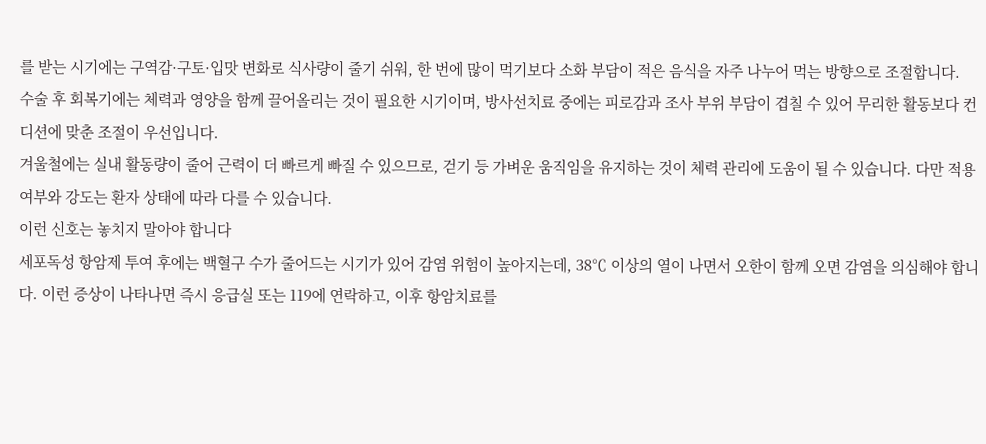를 받는 시기에는 구역감·구토·입맛 변화로 식사량이 줄기 쉬워, 한 번에 많이 먹기보다 소화 부담이 적은 음식을 자주 나누어 먹는 방향으로 조절합니다.
수술 후 회복기에는 체력과 영양을 함께 끌어올리는 것이 필요한 시기이며, 방사선치료 중에는 피로감과 조사 부위 부담이 겹칠 수 있어 무리한 활동보다 컨디션에 맞춘 조절이 우선입니다.
겨울철에는 실내 활동량이 줄어 근력이 더 빠르게 빠질 수 있으므로, 걷기 등 가벼운 움직임을 유지하는 것이 체력 관리에 도움이 될 수 있습니다. 다만 적용 여부와 강도는 환자 상태에 따라 다를 수 있습니다.
이런 신호는 놓치지 말아야 합니다
세포독성 항암제 투여 후에는 백혈구 수가 줄어드는 시기가 있어 감염 위험이 높아지는데, 38℃ 이상의 열이 나면서 오한이 함께 오면 감염을 의심해야 합니다. 이런 증상이 나타나면 즉시 응급실 또는 119에 연락하고, 이후 항암치료를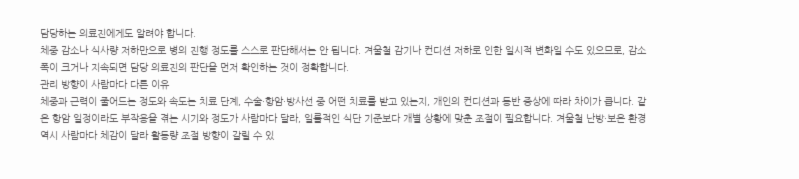담당하는 의료진에게도 알려야 합니다.
체중 감소나 식사량 저하만으로 병의 진행 정도를 스스로 판단해서는 안 됩니다. 겨울철 감기나 컨디션 저하로 인한 일시적 변화일 수도 있으므로, 감소 폭이 크거나 지속되면 담당 의료진의 판단을 먼저 확인하는 것이 정확합니다.
관리 방향이 사람마다 다른 이유
체중과 근력이 줄어드는 정도와 속도는 치료 단계, 수술·항암·방사선 중 어떤 치료를 받고 있는지, 개인의 컨디션과 동반 증상에 따라 차이가 큽니다. 같은 항암 일정이라도 부작용을 겪는 시기와 정도가 사람마다 달라, 일률적인 식단 기준보다 개별 상황에 맞춘 조절이 필요합니다. 겨울철 난방·보온 환경 역시 사람마다 체감이 달라 활동량 조절 방향이 갈릴 수 있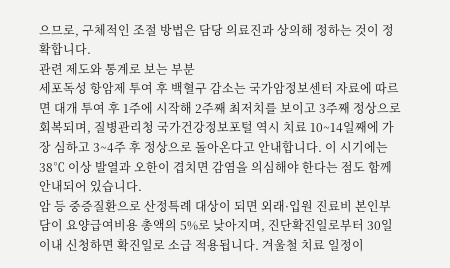으므로, 구체적인 조절 방법은 담당 의료진과 상의해 정하는 것이 정확합니다.
관련 제도와 통계로 보는 부분
세포독성 항암제 투여 후 백혈구 감소는 국가암정보센터 자료에 따르면 대개 투여 후 1주에 시작해 2주째 최저치를 보이고 3주째 정상으로 회복되며, 질병관리청 국가건강정보포털 역시 치료 10~14일째에 가장 심하고 3~4주 후 정상으로 돌아온다고 안내합니다. 이 시기에는 38℃ 이상 발열과 오한이 겹치면 감염을 의심해야 한다는 점도 함께 안내되어 있습니다.
암 등 중증질환으로 산정특례 대상이 되면 외래·입원 진료비 본인부담이 요양급여비용 총액의 5%로 낮아지며, 진단확진일로부터 30일 이내 신청하면 확진일로 소급 적용됩니다. 겨울철 치료 일정이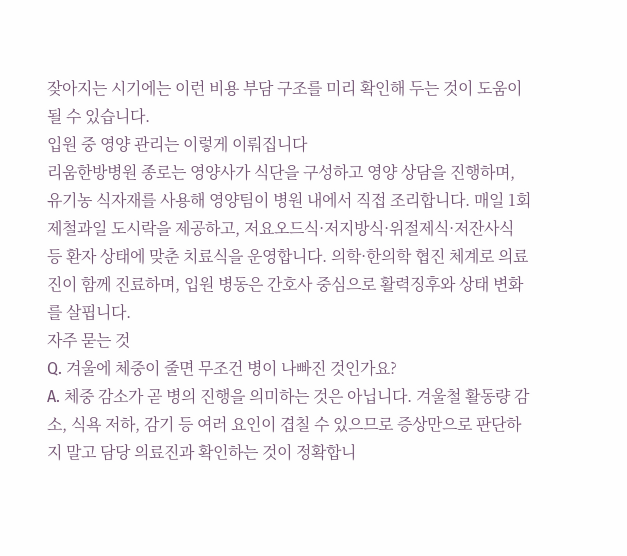잦아지는 시기에는 이런 비용 부담 구조를 미리 확인해 두는 것이 도움이 될 수 있습니다.
입원 중 영양 관리는 이렇게 이뤄집니다
리움한방병원 종로는 영양사가 식단을 구성하고 영양 상담을 진행하며, 유기농 식자재를 사용해 영양팀이 병원 내에서 직접 조리합니다. 매일 1회 제철과일 도시락을 제공하고, 저요오드식·저지방식·위절제식·저잔사식 등 환자 상태에 맞춘 치료식을 운영합니다. 의학·한의학 협진 체계로 의료진이 함께 진료하며, 입원 병동은 간호사 중심으로 활력징후와 상태 변화를 살핍니다.
자주 묻는 것
Q. 겨울에 체중이 줄면 무조건 병이 나빠진 것인가요?
A. 체중 감소가 곧 병의 진행을 의미하는 것은 아닙니다. 겨울철 활동량 감소, 식욕 저하, 감기 등 여러 요인이 겹칠 수 있으므로 증상만으로 판단하지 말고 담당 의료진과 확인하는 것이 정확합니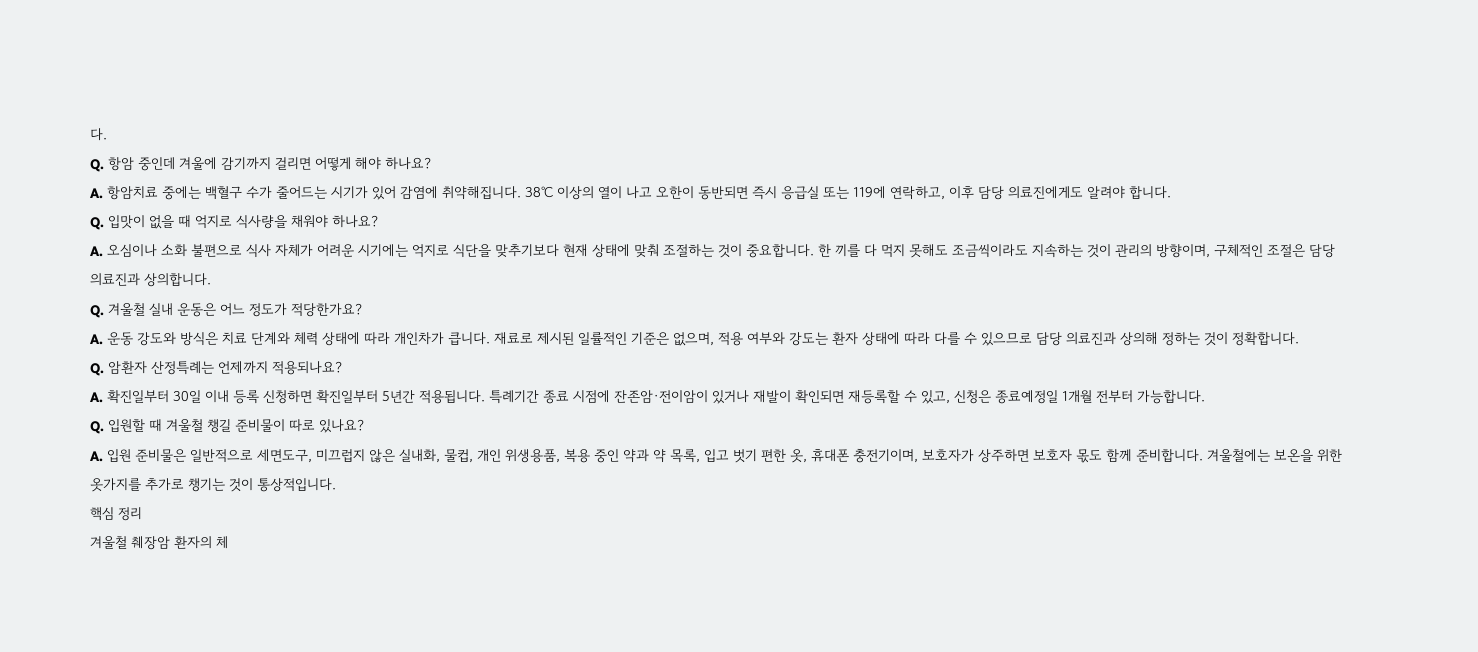다.
Q. 항암 중인데 겨울에 감기까지 걸리면 어떻게 해야 하나요?
A. 항암치료 중에는 백혈구 수가 줄어드는 시기가 있어 감염에 취약해집니다. 38℃ 이상의 열이 나고 오한이 동반되면 즉시 응급실 또는 119에 연락하고, 이후 담당 의료진에게도 알려야 합니다.
Q. 입맛이 없을 때 억지로 식사량을 채워야 하나요?
A. 오심이나 소화 불편으로 식사 자체가 어려운 시기에는 억지로 식단을 맞추기보다 현재 상태에 맞춰 조절하는 것이 중요합니다. 한 끼를 다 먹지 못해도 조금씩이라도 지속하는 것이 관리의 방향이며, 구체적인 조절은 담당 의료진과 상의합니다.
Q. 겨울철 실내 운동은 어느 정도가 적당한가요?
A. 운동 강도와 방식은 치료 단계와 체력 상태에 따라 개인차가 큽니다. 재료로 제시된 일률적인 기준은 없으며, 적용 여부와 강도는 환자 상태에 따라 다를 수 있으므로 담당 의료진과 상의해 정하는 것이 정확합니다.
Q. 암환자 산정특례는 언제까지 적용되나요?
A. 확진일부터 30일 이내 등록 신청하면 확진일부터 5년간 적용됩니다. 특례기간 종료 시점에 잔존암·전이암이 있거나 재발이 확인되면 재등록할 수 있고, 신청은 종료예정일 1개월 전부터 가능합니다.
Q. 입원할 때 겨울철 챙길 준비물이 따로 있나요?
A. 입원 준비물은 일반적으로 세면도구, 미끄럽지 않은 실내화, 물컵, 개인 위생용품, 복용 중인 약과 약 목록, 입고 벗기 편한 옷, 휴대폰 충전기이며, 보호자가 상주하면 보호자 몫도 함께 준비합니다. 겨울철에는 보온을 위한 옷가지를 추가로 챙기는 것이 통상적입니다.
핵심 정리
겨울철 췌장암 환자의 체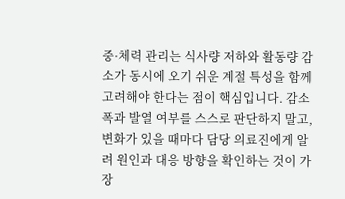중·체력 관리는 식사량 저하와 활동량 감소가 동시에 오기 쉬운 계절 특성을 함께 고려해야 한다는 점이 핵심입니다. 감소 폭과 발열 여부를 스스로 판단하지 말고, 변화가 있을 때마다 담당 의료진에게 알려 원인과 대응 방향을 확인하는 것이 가장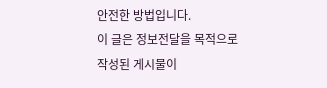안전한 방법입니다.
이 글은 정보전달을 목적으로 작성된 게시물이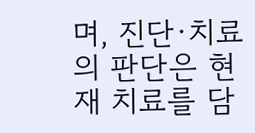며, 진단·치료의 판단은 현재 치료를 담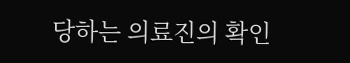당하는 의료진의 확인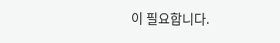이 필요합니다.